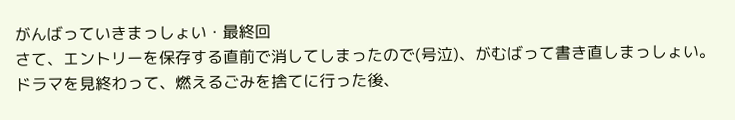がんばっていきまっしょい・最終回
さて、エントリーを保存する直前で消してしまったので(号泣)、がむばって書き直しまっしょい。
ドラマを見終わって、燃えるごみを捨てに行った後、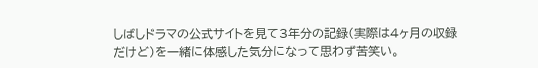しばしドラマの公式サイトを見て3年分の記録(実際は4ヶ月の収録だけど)を一緒に体感した気分になって思わず苦笑い。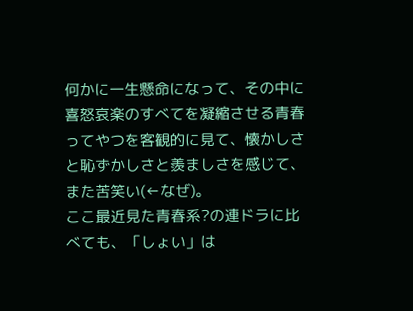何かに一生懸命になって、その中に喜怒哀楽のすべてを凝縮させる青春ってやつを客観的に見て、懐かしさと恥ずかしさと羨ましさを感じて、また苦笑い(←なぜ)。
ここ最近見た青春系?の連ドラに比べても、「しょい」は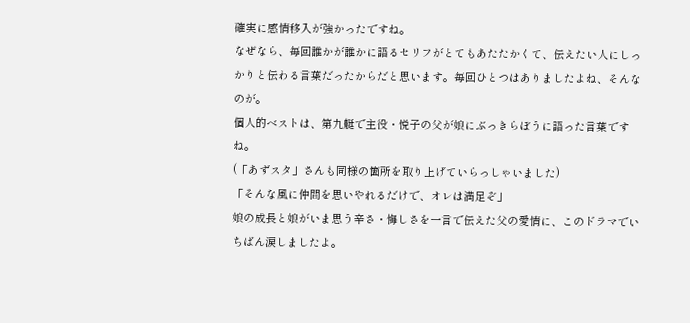確実に感情移入が強かったですね。
なぜなら、毎回誰かが誰かに語るセリフがとてもあたたかくて、伝えたい人にしっかりと伝わる言葉だったからだと思います。毎回ひとつはありましたよね、そんなのが。
個人的ベストは、第九艇で主役・悦子の父が娘にぶっきらぼうに語った言葉ですね。
(「あずスタ」さんも同様の箇所を取り上げていらっしゃいました)
「そんな風に仲間を思いやれるだけで、オレは満足ぞ」
娘の成長と娘がいま思う辛さ・悔しさを一言で伝えた父の愛情に、このドラマでいちばん涙しましたよ。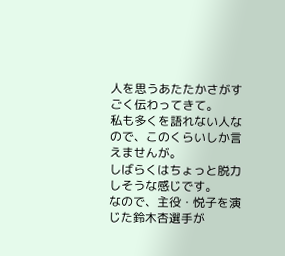人を思うあたたかさがすごく伝わってきて。
私も多くを語れない人なので、このくらいしか言えませんが。
しばらくはちょっと脱力しそうな感じです。
なので、主役・悦子を演じた鈴木杏選手が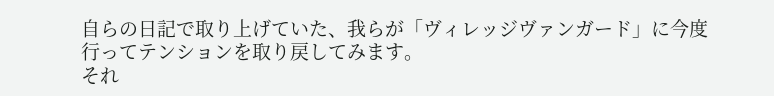自らの日記で取り上げていた、我らが「ヴィレッジヴァンガード」に今度行ってテンションを取り戻してみます。
それ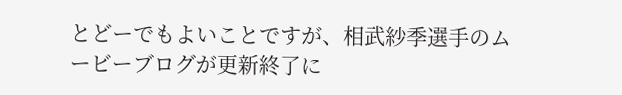とどーでもよいことですが、相武紗季選手のムービーブログが更新終了に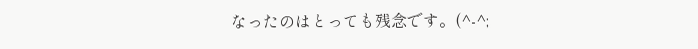なったのはとっても残念です。(^-^;